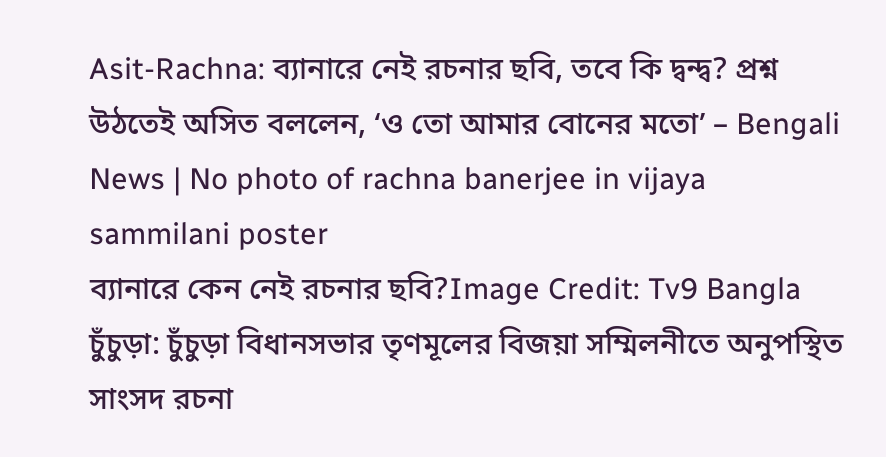Asit-Rachna: ব্যানারে নেই রচনার ছবি, তবে কি দ্বন্দ্ব? প্রশ্ন উঠতেই অসিত বললেন, ‘ও তো আমার বোনের মতো’ – Bengali News | No photo of rachna banerjee in vijaya sammilani poster
ব্যানারে কেন নেই রচনার ছবি?Image Credit: Tv9 Bangla
চুঁচুড়া: চুঁচুড়া বিধানসভার তৃণমূলের বিজয়া সম্মিলনীতে অনুপস্থিত সাংসদ রচনা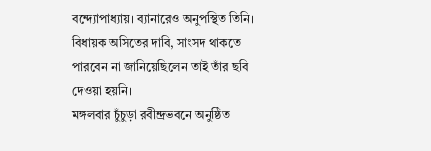বন্দ্যোপাধ্যায়। ব্যানারেও অনুপস্থিত তিনি। বিধায়ক অসিতের দাবি, সাংসদ থাকতে পারবেন না জানিয়েছিলেন তাই তাঁর ছবি দেওয়া হয়নি।
মঙ্গলবার চুঁচুড়া রবীন্দ্রভবনে অনুষ্ঠিত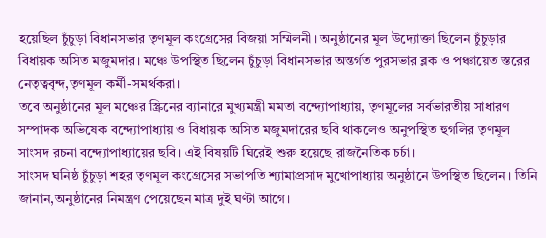হয়েছিল চুঁচুড়া বিধানসভার তৃণমূল কংগ্রেসের বিজয়া সম্মিলনী। অনুষ্ঠানের মূল উদ্যোক্তা ছিলেন চুঁচুড়ার বিধায়ক অসিত মজুমদার। মঞ্চে উপস্থিত ছিলেন চুঁচুড়া বিধানসভার অন্তর্গত পুরসভার ব্লক ও পঞ্চায়েত স্তরের নেতৃত্ববৃন্দ,তৃণমূল কর্মী-সমর্থকরা।
তবে অনুষ্ঠানের মূল মঞ্চের স্ক্রিনের ব্যানারে মুখ্যমন্ত্রী মমতা বন্দ্যোপাধ্যায়, তৃণমূলের সর্বভারতীয় সাধারণ সম্পাদক অভিষেক বন্দ্যোপাধ্যায় ও বিধায়ক অসিত মজুমদারের ছবি থাকলেও অনুপস্থিত হুগলির তৃণমূল সাংসদ রচনা বন্দ্যোপাধ্যায়ের ছবি। এই বিষয়টি ঘিরেই শুরু হয়েছে রাজনৈতিক চর্চা।
সাংসদ ঘনিষ্ঠ চুঁচুড়া শহর তৃণমূল কংগ্রেসের সভাপতি শ্যামাপ্রসাদ মুখোপাধ্যায় অনুষ্ঠানে উপস্থিত ছিলেন। তিনি জানান,অনুষ্ঠানের নিমন্ত্রণ পেয়েছেন মাত্র দুই ঘণ্টা আগে।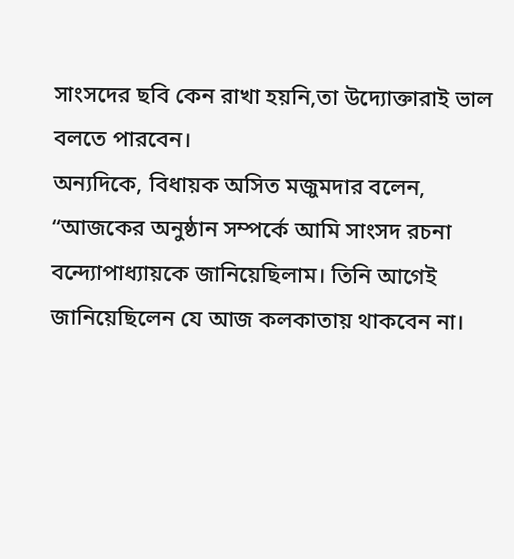সাংসদের ছবি কেন রাখা হয়নি,তা উদ্যোক্তারাই ভাল বলতে পারবেন।
অন্যদিকে, বিধায়ক অসিত মজুমদার বলেন, “আজকের অনুষ্ঠান সম্পর্কে আমি সাংসদ রচনা বন্দ্যোপাধ্যায়কে জানিয়েছিলাম। তিনি আগেই জানিয়েছিলেন যে আজ কলকাতায় থাকবেন না।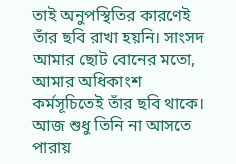তাই অনুপস্থিতির কারণেই তাঁর ছবি রাখা হয়নি। সাংসদ আমার ছোট বোনের মতো, আমার অধিকাংশ কর্মসূচিতেই তাঁর ছবি থাকে। আজ শুধু তিনি না আসতে পারায়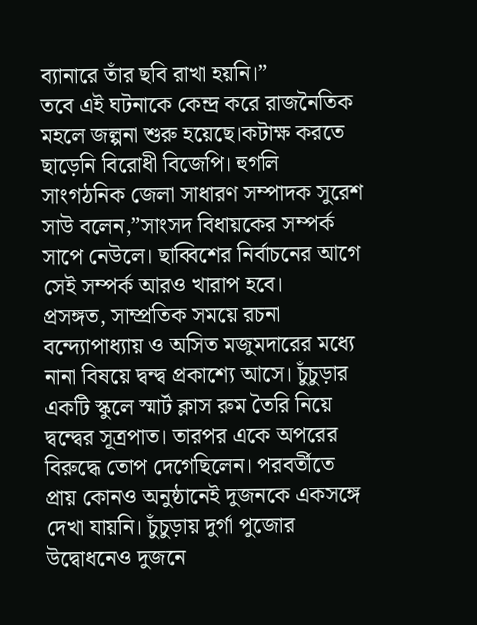ব্যানারে তাঁর ছবি রাখা হয়নি।”
তবে এই ঘটনাকে কেন্দ্র করে রাজনৈতিক মহলে জল্পনা শুরু হয়েছে।কটাক্ষ করতে ছাড়েনি বিরোধী বিজেপি। হুগলি সাংগঠনিক জেলা সাধারণ সম্পাদক সুরেশ সাউ বলেন,”সাংসদ বিধায়কের সম্পর্ক সাপে নেউলে। ছাব্বিশের নির্বাচনের আগে সেই সম্পর্ক আরও খারাপ হবে।
প্রসঙ্গত, সাম্প্রতিক সময়ে রচনা বন্দ্যোপাধ্যায় ও অসিত মজুমদারের মধ্যে নানা বিষয়ে দ্বন্দ্ব প্রকাশ্যে আসে। চুঁচুড়ার একটি স্কুলে স্মার্ট ক্লাস রুম তৈরি নিয়ে দ্বন্দ্বের সূত্রপাত। তারপর একে অপরের বিরুদ্ধে তোপ দেগেছিলেন। পরবর্তীতে প্রায় কোনও অনুষ্ঠানেই দুজনকে একসঙ্গে দেখা যায়নি। চুঁচুড়ায় দুর্গা পুজোর উদ্বোধনেও দুজনে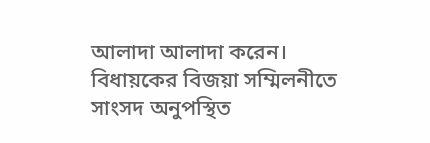আলাদা আলাদা করেন। বিধায়কের বিজয়া সম্মিলনীতে সাংসদ অনুপস্থিত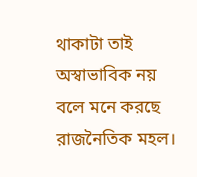থাকাটা তাই অস্বাভাবিক নয় বলে মনে করছে রাজনৈতিক মহল।